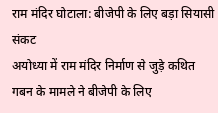राम मंदिर घोटाला: बीजेपी के लिए बड़ा सियासी संकट
अयोध्या में राम मंदिर निर्माण से जुड़े कथित गबन के मामले ने बीजेपी के लिए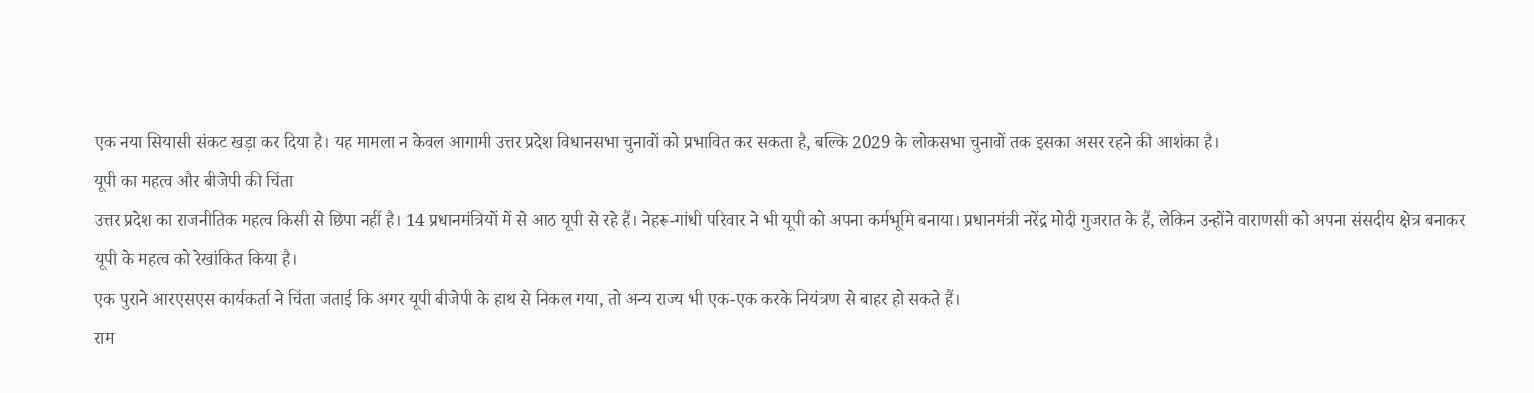एक नया सियासी संकट खड़ा कर दिया है। यह मामला न केवल आगामी उत्तर प्रदेश विधानसभा चुनावों को प्रभावित कर सकता है, बल्कि 2029 के लोकसभा चुनावों तक इसका असर रहने की आशंका है।
यूपी का महत्व और बीजेपी की चिंता
उत्तर प्रदेश का राजनीतिक महत्व किसी से छिपा नहीं है। 14 प्रधानमंत्रियों में से आठ यूपी से रहे हैं। नेहरू-गांधी परिवार ने भी यूपी को अपना कर्मभूमि बनाया। प्रधानमंत्री नरेंद्र मोदी गुजरात के हैं, लेकिन उन्होंने वाराणसी को अपना संसदीय क्षेत्र बनाकर यूपी के महत्व को रेखांकित किया है।
एक पुराने आरएसएस कार्यकर्ता ने चिंता जताई कि अगर यूपी बीजेपी के हाथ से निकल गया, तो अन्य राज्य भी एक-एक करके नियंत्रण से बाहर हो सकते हैं।
राम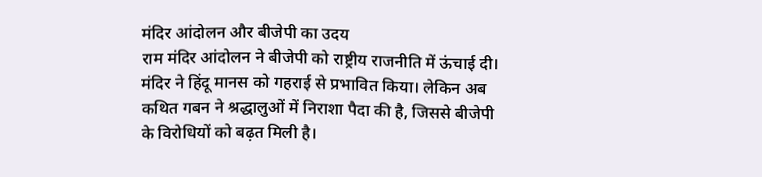मंदिर आंदोलन और बीजेपी का उदय
राम मंदिर आंदोलन ने बीजेपी को राष्ट्रीय राजनीति में ऊंचाई दी। मंदिर ने हिंदू मानस को गहराई से प्रभावित किया। लेकिन अब कथित गबन ने श्रद्धालुओं में निराशा पैदा की है, जिससे बीजेपी के विरोधियों को बढ़त मिली है।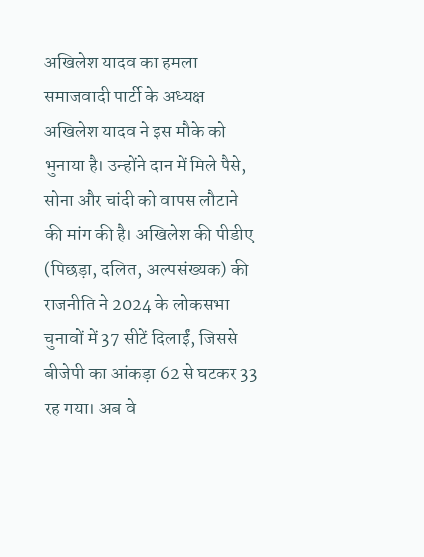अखिलेश यादव का हमला
समाजवादी पार्टी के अध्यक्ष अखिलेश यादव ने इस मौके को भुनाया है। उन्होंने दान में मिले पैसे, सोना और चांदी को वापस लौटाने की मांग की है। अखिलेश की पीडीए (पिछड़ा, दलित, अल्पसंख्यक) की राजनीति ने 2024 के लोकसभा चुनावों में 37 सीटें दिलाईं, जिससे बीजेपी का आंकड़ा 62 से घटकर 33 रह गया। अब वे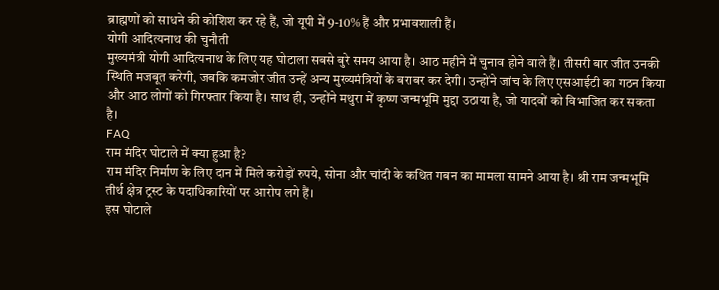ब्राह्मणों को साधने की कोशिश कर रहे हैं, जो यूपी में 9-10% हैं और प्रभावशाली हैं।
योगी आदित्यनाथ की चुनौती
मुख्यमंत्री योगी आदित्यनाथ के लिए यह घोटाला सबसे बुरे समय आया है। आठ महीने में चुनाव होने वाले हैं। तीसरी बार जीत उनकी स्थिति मजबूत करेगी, जबकि कमजोर जीत उन्हें अन्य मुख्यमंत्रियों के बराबर कर देगी। उन्होंने जांच के लिए एसआईटी का गठन किया और आठ लोगों को गिरफ्तार किया है। साथ ही, उन्होंने मथुरा में कृष्ण जन्मभूमि मुद्दा उठाया है, जो यादवों को विभाजित कर सकता है।
FAQ
राम मंदिर घोटाले में क्या हुआ है?
राम मंदिर निर्माण के लिए दान में मिले करोड़ों रुपये, सोना और चांदी के कथित गबन का मामला सामने आया है। श्री राम जन्मभूमि तीर्थ क्षेत्र ट्रस्ट के पदाधिकारियों पर आरोप लगे हैं।
इस घोटाले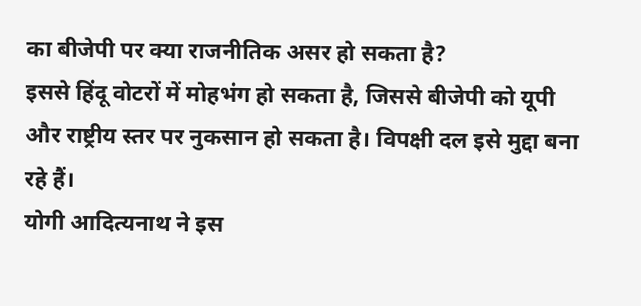का बीजेपी पर क्या राजनीतिक असर हो सकता है?
इससे हिंदू वोटरों में मोहभंग हो सकता है, जिससे बीजेपी को यूपी और राष्ट्रीय स्तर पर नुकसान हो सकता है। विपक्षी दल इसे मुद्दा बना रहे हैं।
योगी आदित्यनाथ ने इस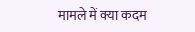मामले में क्या कदम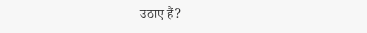उठाए हैं?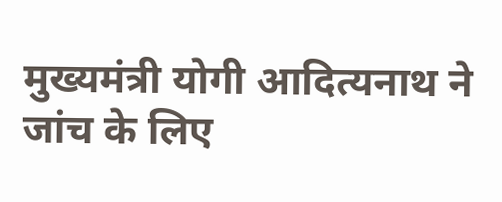मुख्यमंत्री योगी आदित्यनाथ ने जांच के लिए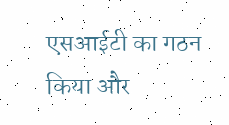एसआईटी का गठन किया और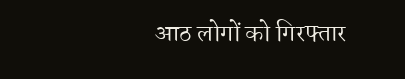आठ लोगों को गिरफ्तार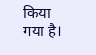किया गया है।